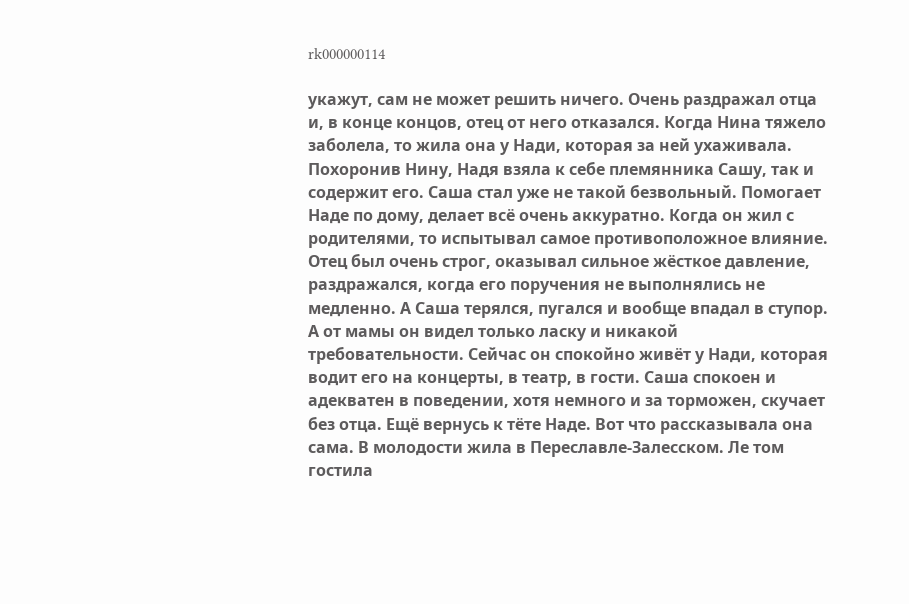rk000000114

укажут, сам не может решить ничего. Очень раздражал отца и, в конце концов, отец от него отказался. Когда Нина тяжело заболела, то жила она у Нади, которая за ней ухаживала. Похоронив Нину, Надя взяла к себе племянника Сашу, так и содержит его. Саша стал уже не такой безвольный. Помогает Наде по дому, делает всё очень аккуратно. Когда он жил с родителями, то испытывал самое противоположное влияние. Отец был очень строг, оказывал сильное жёсткое давление, раздражался, когда его поручения не выполнялись не медленно. А Саша терялся, пугался и вообще впадал в ступор. А от мамы он видел только ласку и никакой требовательности. Сейчас он спокойно живёт у Нади, которая водит его на концерты, в театр, в гости. Саша спокоен и адекватен в поведении, хотя немного и за торможен, скучает без отца. Ещё вернусь к тёте Наде. Вот что рассказывала она сама. В молодости жила в Переславле-Залесском. Ле том гостила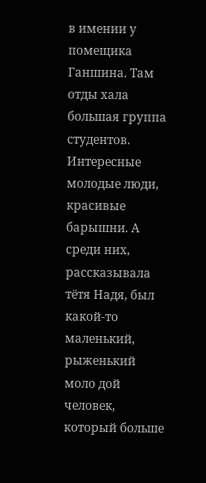в имении у помещика Ганшина. Там отды хала большая группа студентов. Интересные молодые люди, красивые барышни. А среди них, рассказывала тётя Надя, был какой-то маленький, рыженький моло дой человек, который больше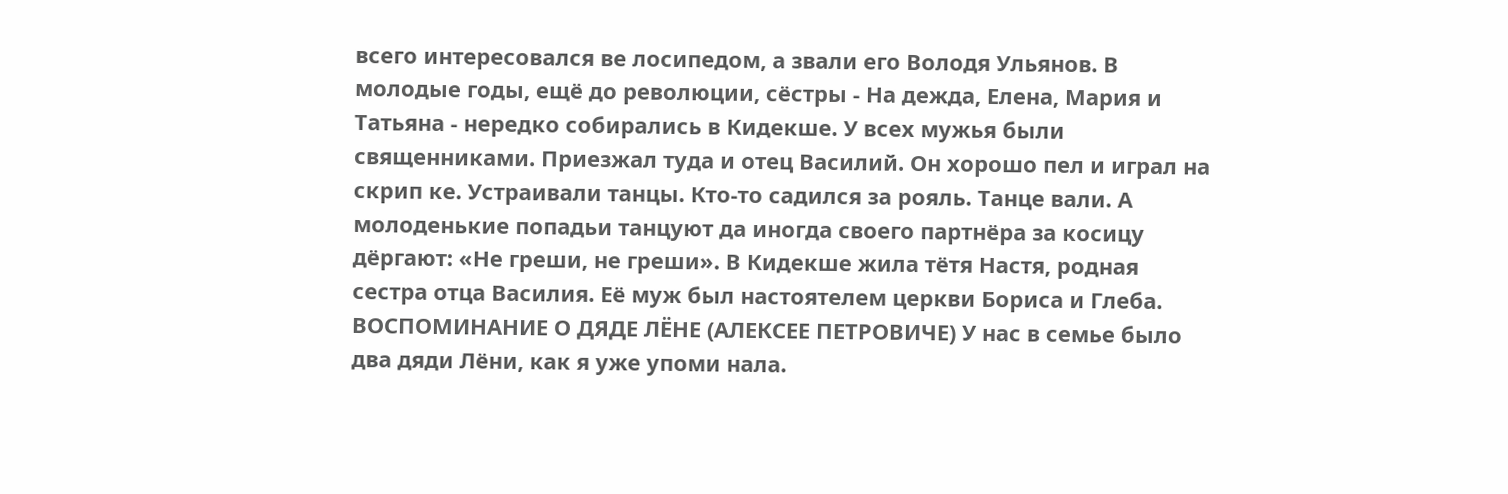всего интересовался ве лосипедом, а звали его Володя Ульянов. В молодые годы, ещё до революции, сёстры - На дежда, Елена, Мария и Татьяна - нередко собирались в Кидекше. У всех мужья были священниками. Приезжал туда и отец Василий. Он хорошо пел и играл на скрип ке. Устраивали танцы. Кто-то садился за рояль. Танце вали. А молоденькие попадьи танцуют да иногда своего партнёра за косицу дёргают: «Не греши, не греши». В Кидекше жила тётя Настя, родная сестра отца Василия. Её муж был настоятелем церкви Бориса и Глеба. ВОСПОМИНАНИЕ О ДЯДЕ ЛЁНЕ (АЛЕКСЕЕ ПЕТРОВИЧЕ) У нас в семье было два дяди Лёни, как я уже упоми нала.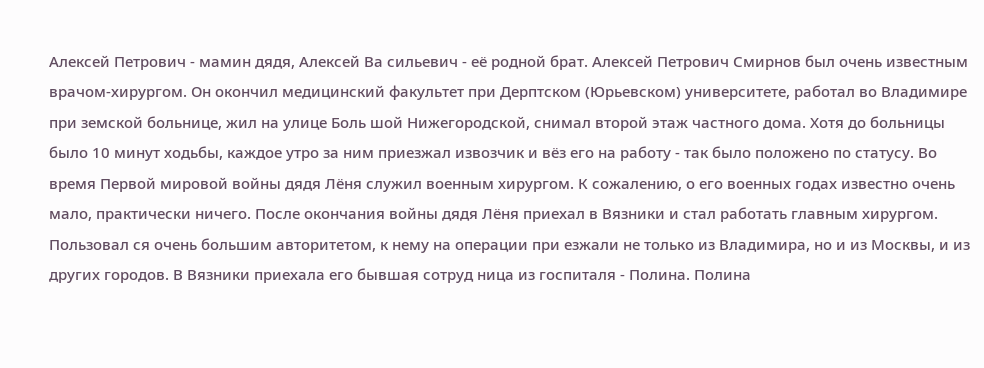Алексей Петрович - мамин дядя, Алексей Ва сильевич - её родной брат. Алексей Петрович Смирнов был очень известным врачом-хирургом. Он окончил медицинский факультет при Дерптском (Юрьевском) университете, работал во Владимире при земской больнице, жил на улице Боль шой Нижегородской, снимал второй этаж частного дома. Хотя до больницы было 10 минут ходьбы, каждое утро за ним приезжал извозчик и вёз его на работу - так было положено по статусу. Во время Первой мировой войны дядя Лёня служил военным хирургом. К сожалению, о его военных годах известно очень мало, практически ничего. После окончания войны дядя Лёня приехал в Вязники и стал работать главным хирургом. Пользовал ся очень большим авторитетом, к нему на операции при езжали не только из Владимира, но и из Москвы, и из других городов. В Вязники приехала его бывшая сотруд ница из госпиталя - Полина. Полина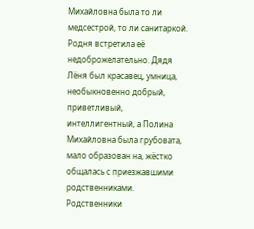Михайловна была то ли медсестрой, то ли санитаркой. Родня встретила её недоброжелательно. Дядя Лёня был красавец, умница, необыкновенно добрый, приветливый, интеллигентный, а Полина Михайловна была грубовата, мало образован на, жёстко общалась с приезжавшими родственниками. Родственники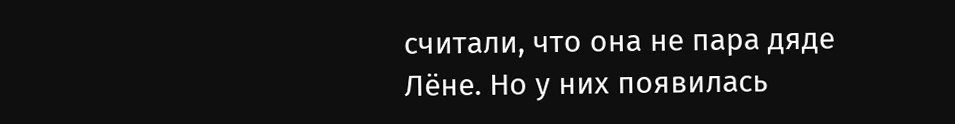считали, что она не пара дяде Лёне. Но у них появилась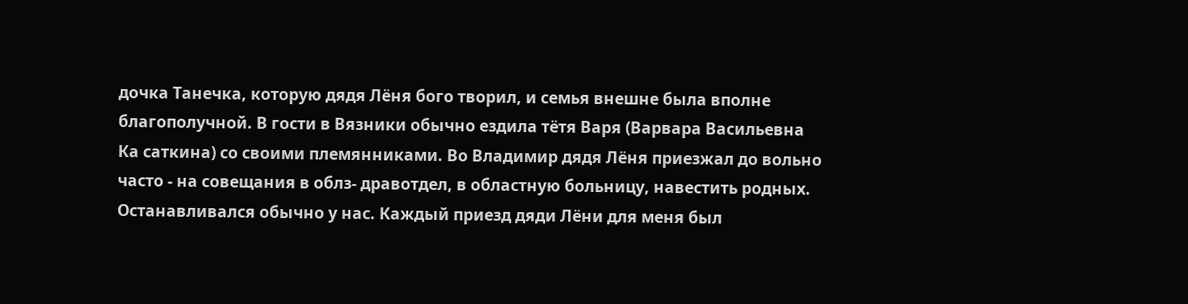дочка Танечка, которую дядя Лёня бого творил, и семья внешне была вполне благополучной. В гости в Вязники обычно ездила тётя Варя (Варвара Васильевна Ка саткина) со своими племянниками. Во Владимир дядя Лёня приезжал до вольно часто - на совещания в облз- дравотдел, в областную больницу, навестить родных. Останавливался обычно у нас. Каждый приезд дяди Лёни для меня был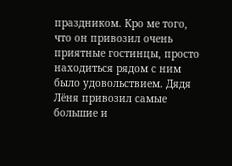праздником. Кро ме того, что он привозил очень приятные гостинцы, просто находиться рядом с ним было удовольствием. Дядя Лёня привозил самые большие и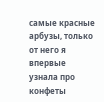самые красные арбузы, только от него я впервые узнала про конфеты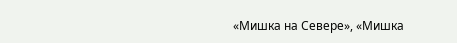«Мишка на Севере», «Мишка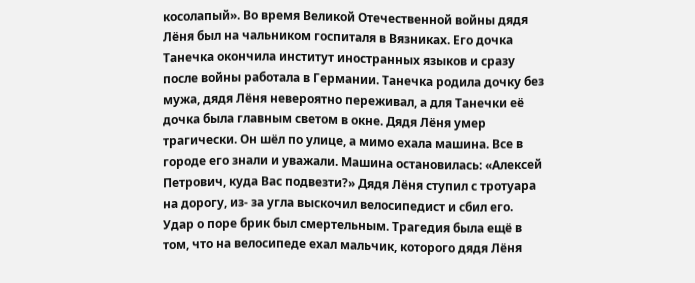косолапый». Во время Великой Отечественной войны дядя Лёня был на чальником госпиталя в Вязниках. Его дочка Танечка окончила институт иностранных языков и сразу после войны работала в Германии. Танечка родила дочку без мужа, дядя Лёня невероятно переживал, а для Танечки её дочка была главным светом в окне. Дядя Лёня умер трагически. Он шёл по улице, а мимо ехала машина. Все в городе его знали и уважали. Машина остановилась: «Алексей Петрович, куда Вас подвезти?» Дядя Лёня ступил с тротуара на дорогу, из- за угла выскочил велосипедист и сбил его. Удар о поре брик был смертельным. Трагедия была ещё в том, что на велосипеде ехал мальчик, которого дядя Лёня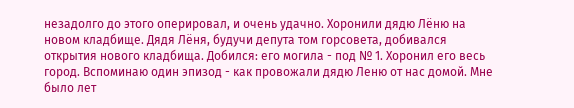незадолго до этого оперировал, и очень удачно. Хоронили дядю Лёню на новом кладбище. Дядя Лёня, будучи депута том горсовета, добивался открытия нового кладбища. Добился: его могила - под № 1. Хоронил его весь город. Вспоминаю один эпизод - как провожали дядю Леню от нас домой. Мне было лет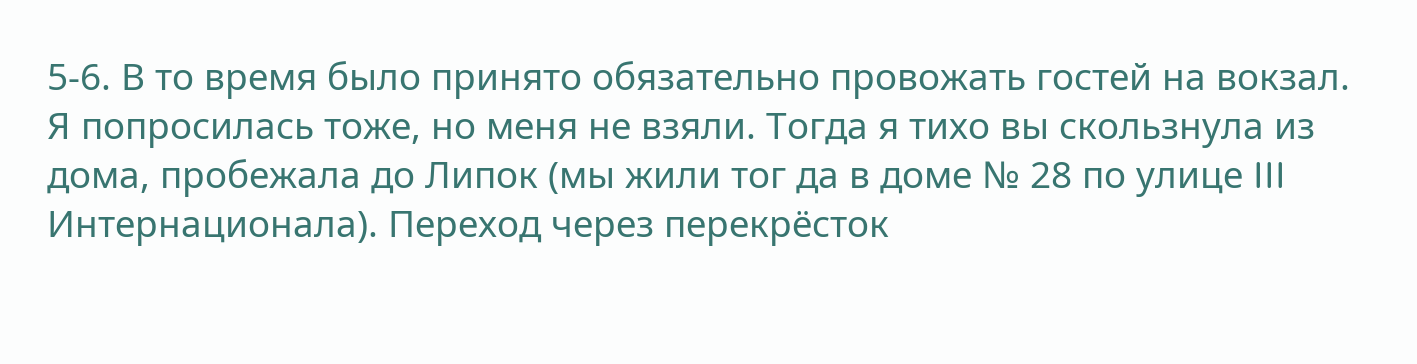5-6. В то время было принято обязательно провожать гостей на вокзал. Я попросилась тоже, но меня не взяли. Тогда я тихо вы скользнула из дома, пробежала до Липок (мы жили тог да в доме № 28 по улице III Интернационала). Переход через перекрёсток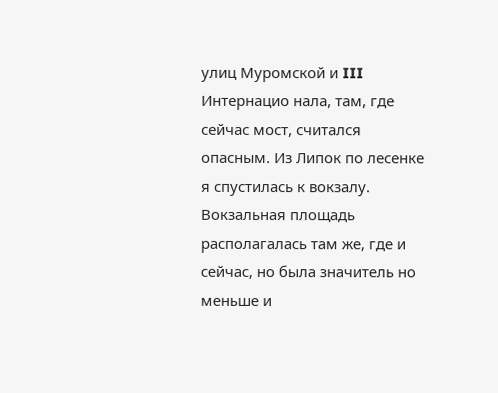улиц Муромской и III Интернацио нала, там, где сейчас мост, считался опасным. Из Липок по лесенке я спустилась к вокзалу. Вокзальная площадь располагалась там же, где и сейчас, но была значитель но меньше и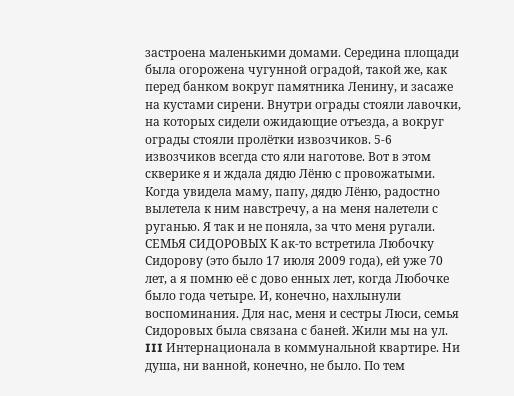застроена маленькими домами. Середина площади была огорожена чугунной оградой, такой же, как перед банком вокруг памятника Ленину, и засаже на кустами сирени. Внутри ограды стояли лавочки, на которых сидели ожидающие отъезда, а вокруг ограды стояли пролётки извозчиков. 5-6 извозчиков всегда сто яли наготове. Вот в этом скверике я и ждала дядю Лёню с провожатыми. Когда увидела маму, папу, дядю Лёню, радостно вылетела к ним навстречу, а на меня налетели с руганью. Я так и не поняла, за что меня ругали. СЕМЬЯ СИДОРОВЫХ К ак-то встретила Любочку Сидорову (это было 17 июля 2009 года), ей уже 70 лет, а я помню её с дово енных лет, когда Любочке было года четыре. И, конечно, нахлынули воспоминания. Для нас, меня и сестры Люси, семья Сидоровых была связана с баней. Жили мы на ул. III Интернационала в коммунальной квартире. Ни душа, ни ванной, конечно, не было. По тем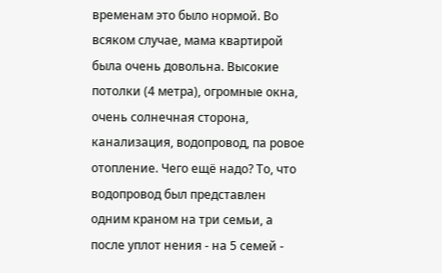временам это было нормой. Во всяком случае, мама квартирой была очень довольна. Высокие потолки (4 метра), огромные окна, очень солнечная сторона, канализация, водопровод, па ровое отопление. Чего ещё надо? То, что водопровод был представлен одним краном на три семьи, а после уплот нения - на 5 семей -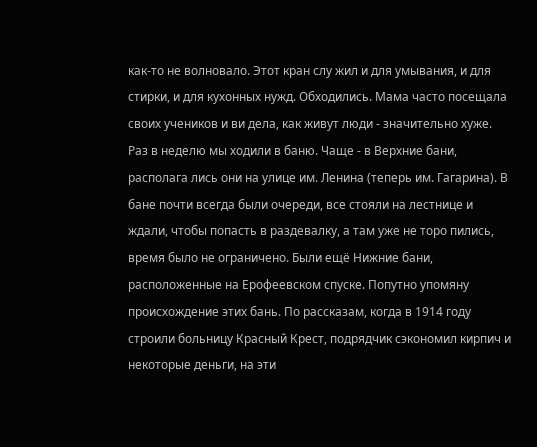как-то не волновало. Этот кран слу жил и для умывания, и для стирки, и для кухонных нужд. Обходились. Мама часто посещала своих учеников и ви дела, как живут люди - значительно хуже. Раз в неделю мы ходили в баню. Чаще - в Верхние бани, располага лись они на улице им. Ленина (теперь им. Гагарина). В бане почти всегда были очереди, все стояли на лестнице и ждали, чтобы попасть в раздевалку, а там уже не торо пились, время было не ограничено. Были ещё Нижние бани, расположенные на Ерофеевском спуске. Попутно упомяну происхождение этих бань. По рассказам, когда в 1914 году строили больницу Красный Крест, подрядчик сэкономил кирпич и некоторые деньги, на эти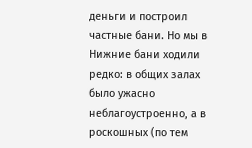деньги и построил частные бани. Но мы в Нижние бани ходили редко: в общих залах было ужасно неблагоустроенно, а в роскошных (по тем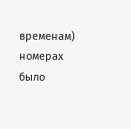временам) номерах было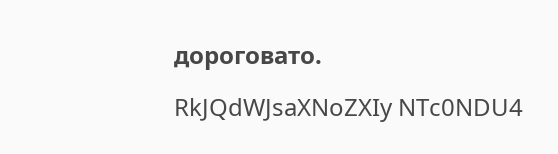дороговато.

RkJQdWJsaXNoZXIy NTc0NDU4